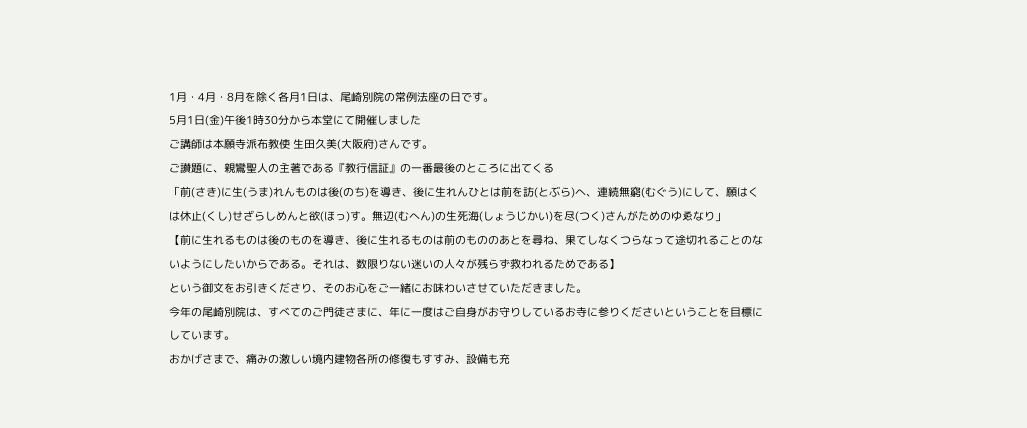1月・4月・8月を除く各月1日は、尾崎別院の常例法座の日です。
5月1日(金)午後1時30分から本堂にて開催しました
ご講師は本願寺派布教使 生田久美(大阪府)さんです。
ご讃題に、親鸞聖人の主著である『教行信証』の一番最後のところに出てくる
「前(さき)に生(うま)れんものは後(のち)を導き、後に生れんひとは前を訪(とぶら)へ、連続無窮(むぐう)にして、願はくは休止(くし)せざらしめんと欲(ほっ)す。無辺(むへん)の生死海(しょうじかい)を尽(つく)さんがためのゆゑなり」
【前に生れるものは後のものを導き、後に生れるものは前のもののあとを尋ね、果てしなくつらなって途切れることのないようにしたいからである。それは、数限りない迷いの人々が残らず救われるためである】
という御文をお引きくださり、そのお心をご一緒にお味わいさせていただきました。
今年の尾崎別院は、すべてのご門徒さまに、年に一度はご自身がお守りしているお寺に参りくださいということを目標にしています。
おかげさまで、痛みの激しい境内建物各所の修復もすすみ、設備も充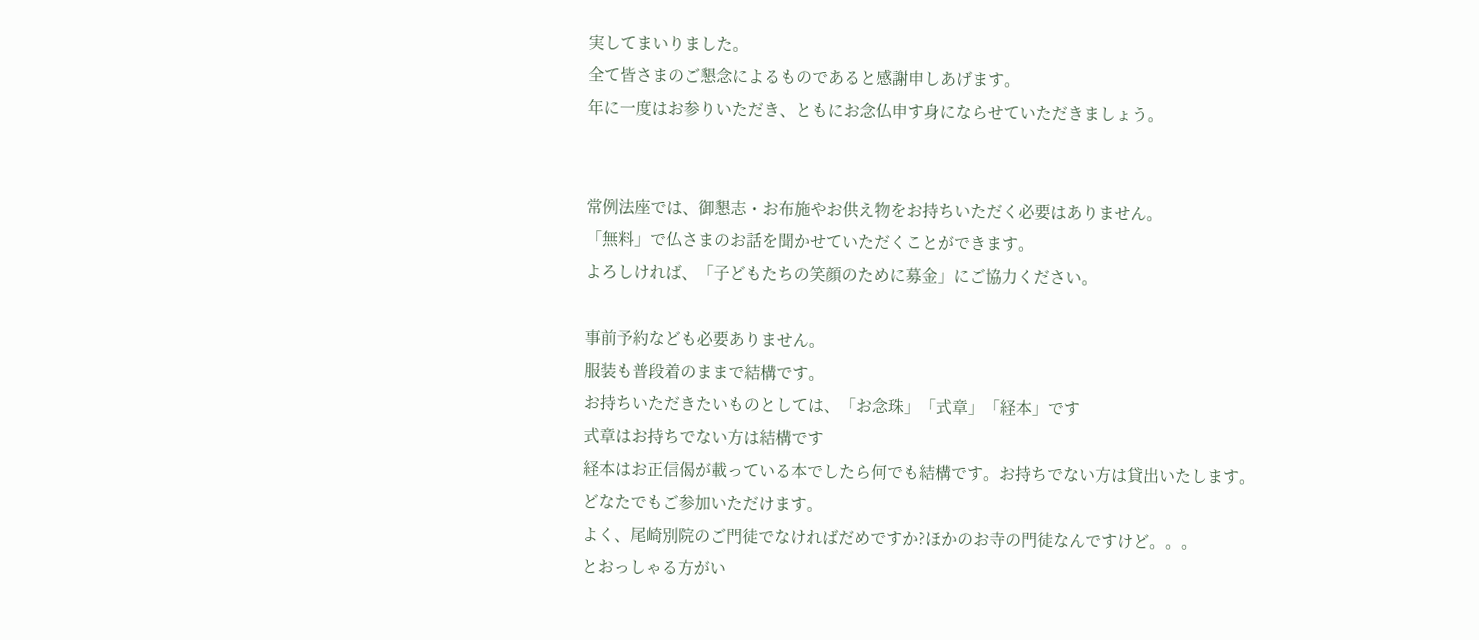実してまいりました。
全て皆さまのご懇念によるものであると感謝申しあげます。
年に一度はお参りいただき、ともにお念仏申す身にならせていただきましょう。


常例法座では、御懇志・お布施やお供え物をお持ちいただく必要はありません。
「無料」で仏さまのお話を聞かせていただくことができます。
よろしければ、「子どもたちの笑顔のために募金」にご協力ください。

事前予約なども必要ありません。
服装も普段着のままで結構です。
お持ちいただきたいものとしては、「お念珠」「式章」「経本」です
式章はお持ちでない方は結構です
経本はお正信偈が載っている本でしたら何でも結構です。お持ちでない方は貸出いたします。
どなたでもご参加いただけます。
よく、尾崎別院のご門徒でなければだめですか?ほかのお寺の門徒なんですけど。。。
とおっしゃる方がい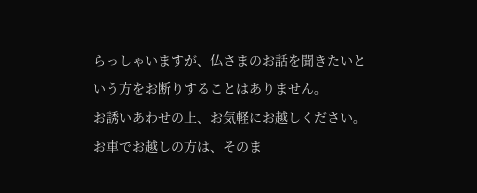らっしゃいますが、仏さまのお話を聞きたいという方をお断りすることはありません。
お誘いあわせの上、お気軽にお越しください。
お車でお越しの方は、そのま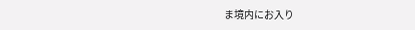ま境内にお入り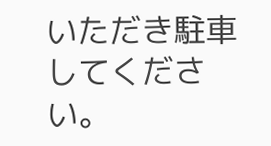いただき駐車してください。